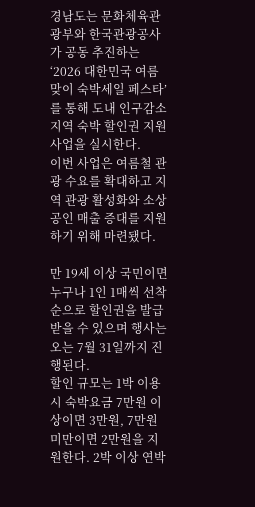경남도는 문화체육관광부와 한국관광공사가 공동 추진하는 ‘2026 대한민국 여름맞이 숙박세일 페스타’를 통해 도내 인구감소지역 숙박 할인권 지원 사업을 실시한다.
이번 사업은 여름철 관광 수요를 확대하고 지역 관광 활성화와 소상공인 매출 증대를 지원하기 위해 마련됐다.

만 19세 이상 국민이면 누구나 1인 1매씩 선착순으로 할인권을 발급받을 수 있으며 행사는 오는 7월 31일까지 진행된다.
할인 규모는 1박 이용 시 숙박요금 7만원 이상이면 3만원, 7만원 미만이면 2만원을 지원한다. 2박 이상 연박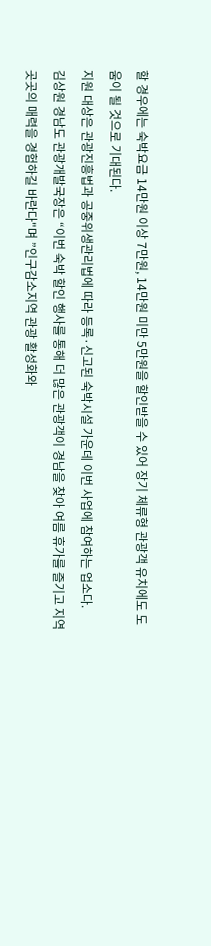할 경우에는 숙박요금 14만원 이상 7만원, 14만원 미만 5만원을 할인받을 수 있어 장기 체류형 관광객 유치에도 도움이 될 것으로 기대된다.
지원 대상은 관광진흥법과 공중위생관리법에 따라 등록·신고된 숙박시설 가운데 이번 사업에 참여하는 업소다.
김상원 경남도 관광개발국장은 “이번 숙박 할인 행사를 통해 더 많은 관광객이 경남을 찾아 여름 휴가를 즐기고 지역 곳곳의 매력을 경험하길 바란다"며 ”인구감소지역 관광 활성화와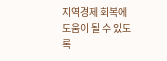지역경제 회복에 도움이 될 수 있도록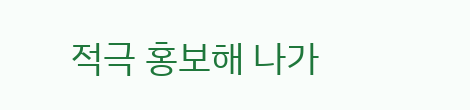적극 홍보해 나가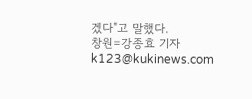겠다"고 말했다.
창원=강종효 기자 k123@kukinews.com